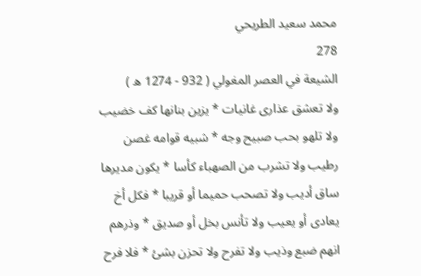محمد سعيد الطريحي
278
الشيعة في العصر المغولي ( 932 - 1274 ه )
ولا تعشق عذارى غانيات * يزين بنانها كف خضيب ولا تلهو بحب صبيح وجه * شبيه قوامه غصن رطيب ولا تشرب من الصهباء كأسا * يكون مديرها ساق أديب ولا تصحب حميما أو قريبا * فكل أخ يعادى أو يعيب ولا تأنس بخل أو صديق * وذرهم انهم ضبع وذيب ولا تفرح ولا تحزن بشئ * فلا فرح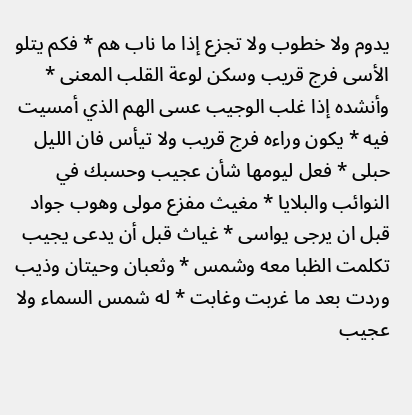يدوم ولا خطوب ولا تجزع إذا ما ناب هم * فكم يتلو الأسى فرج قريب وسكن لوعة القلب المعنى * وأنشده إذا غلب الوجيب عسى الهم الذي أمسيت فيه * يكون وراءه فرج قريب ولا تيأس فان الليل حبلى * فعل ليومها شأن عجيب وحسبك في النوائب والبلايا * مغيث مفزع مولى وهوب جواد قبل ان يرجى يواسى * غياث قبل أن يدعى يجيب تكلمت الظبا معه وشمس * وثعبان وحيتان وذيب وردت بعد ما غربت وغابت * له شمس السماء ولا عجيب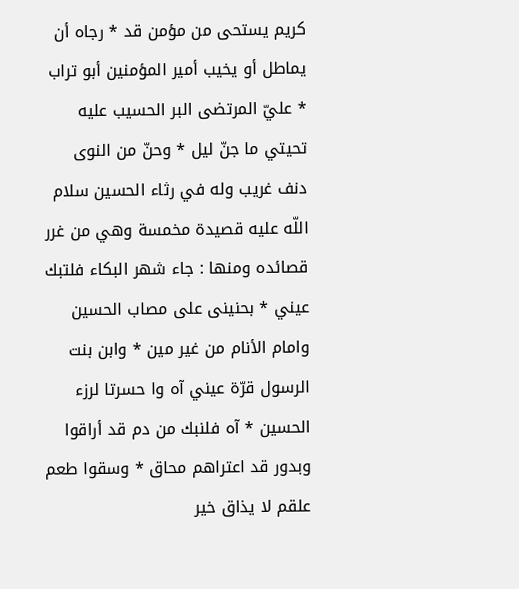كريم يستحى من مؤمن قد * رجاه أن يماطل أو يخيب أمير المؤمنين أبو تراب * عليّ المرتضى البر الحسيب عليه تحيتي ما جنّ ليل * وحنّ من النوى دنف غريب وله في رثاء الحسين سلام اللّه عليه قصيدة مخمسة وهي من غرر قصائده ومنها : جاء شهر البكاء فلتبك عيني * بحنينى على مصاب الحسين وامام الأنام من غير مين * وابن بنت الرسول قرّة عيني آه وا حسرتا لرزء الحسين * آه فلنبك من دم قد أراقوا وبدور قد اعتراهم محاق * وسقوا طعم علقم لا يذاق خير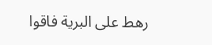رهط على البرية فاقوا